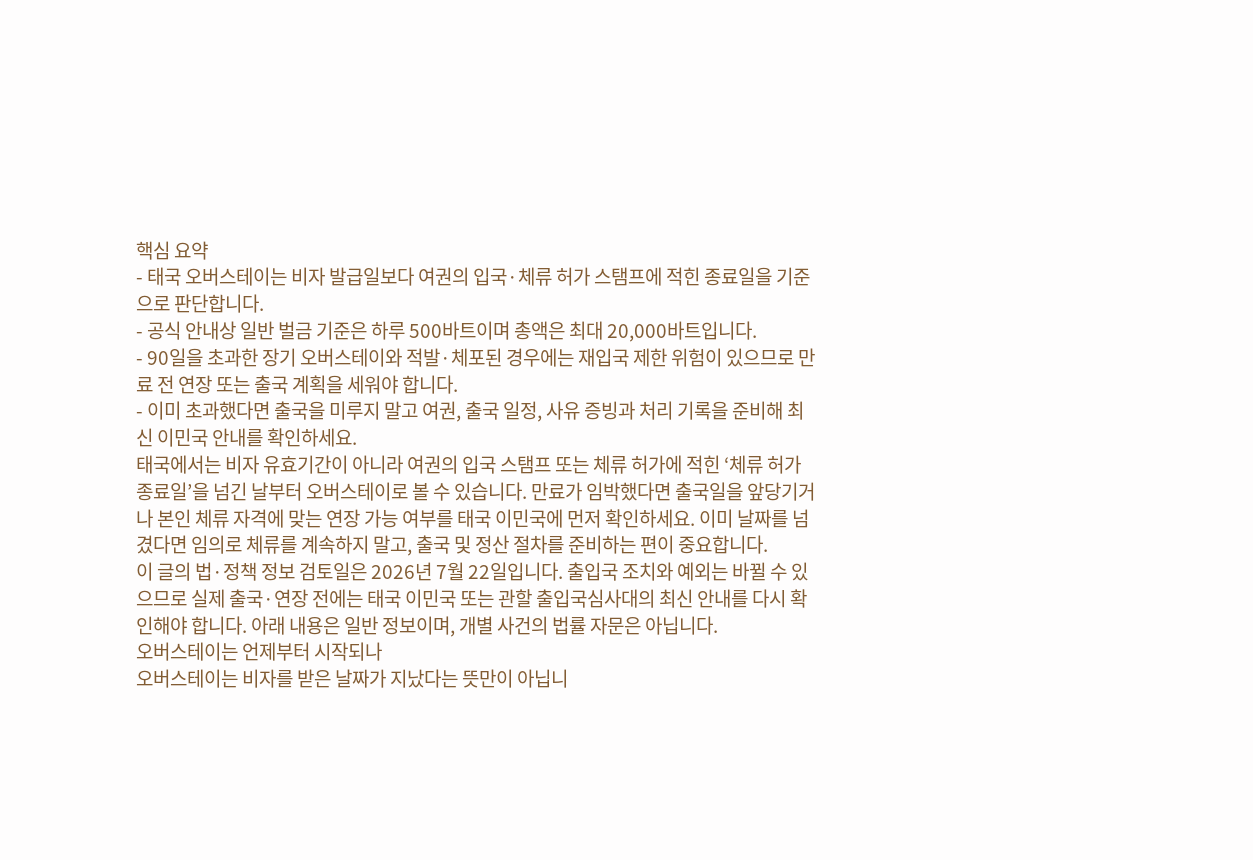핵심 요약
- 태국 오버스테이는 비자 발급일보다 여권의 입국·체류 허가 스탬프에 적힌 종료일을 기준으로 판단합니다.
- 공식 안내상 일반 벌금 기준은 하루 500바트이며 총액은 최대 20,000바트입니다.
- 90일을 초과한 장기 오버스테이와 적발·체포된 경우에는 재입국 제한 위험이 있으므로 만료 전 연장 또는 출국 계획을 세워야 합니다.
- 이미 초과했다면 출국을 미루지 말고 여권, 출국 일정, 사유 증빙과 처리 기록을 준비해 최신 이민국 안내를 확인하세요.
태국에서는 비자 유효기간이 아니라 여권의 입국 스탬프 또는 체류 허가에 적힌 ‘체류 허가 종료일’을 넘긴 날부터 오버스테이로 볼 수 있습니다. 만료가 임박했다면 출국일을 앞당기거나 본인 체류 자격에 맞는 연장 가능 여부를 태국 이민국에 먼저 확인하세요. 이미 날짜를 넘겼다면 임의로 체류를 계속하지 말고, 출국 및 정산 절차를 준비하는 편이 중요합니다.
이 글의 법·정책 정보 검토일은 2026년 7월 22일입니다. 출입국 조치와 예외는 바뀔 수 있으므로 실제 출국·연장 전에는 태국 이민국 또는 관할 출입국심사대의 최신 안내를 다시 확인해야 합니다. 아래 내용은 일반 정보이며, 개별 사건의 법률 자문은 아닙니다.
오버스테이는 언제부터 시작되나
오버스테이는 비자를 받은 날짜가 지났다는 뜻만이 아닙니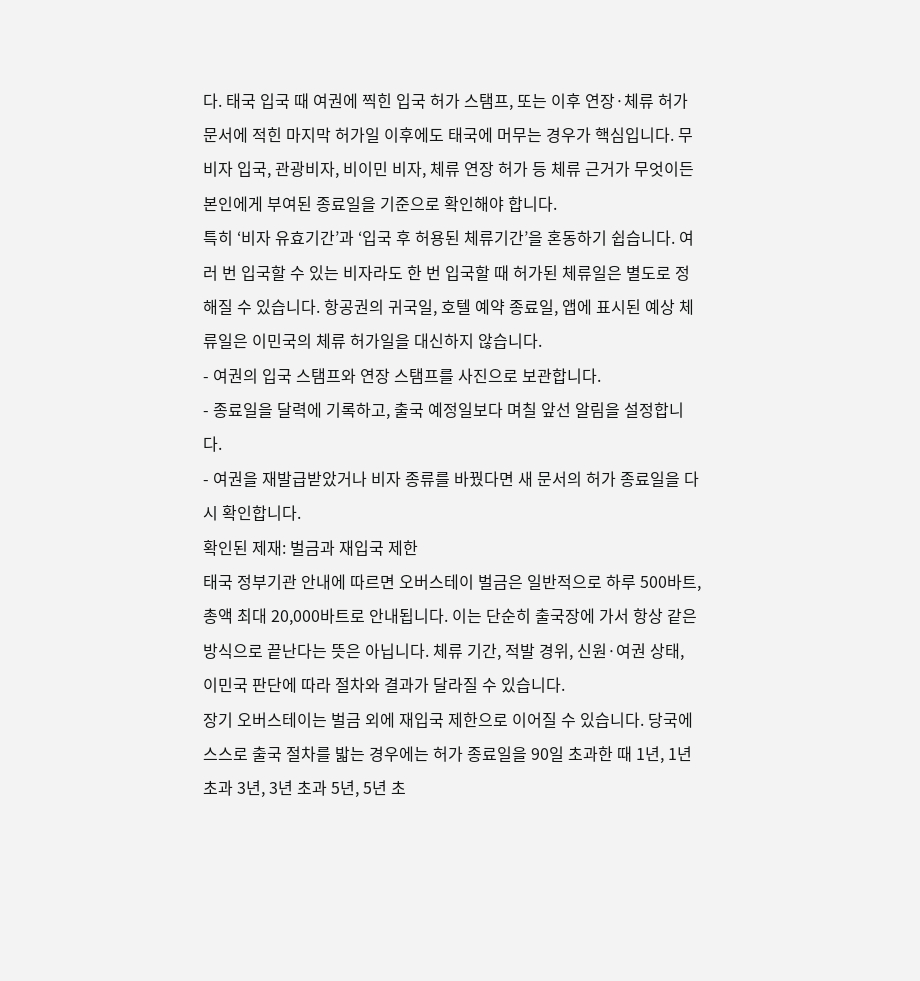다. 태국 입국 때 여권에 찍힌 입국 허가 스탬프, 또는 이후 연장·체류 허가 문서에 적힌 마지막 허가일 이후에도 태국에 머무는 경우가 핵심입니다. 무비자 입국, 관광비자, 비이민 비자, 체류 연장 허가 등 체류 근거가 무엇이든 본인에게 부여된 종료일을 기준으로 확인해야 합니다.
특히 ‘비자 유효기간’과 ‘입국 후 허용된 체류기간’을 혼동하기 쉽습니다. 여러 번 입국할 수 있는 비자라도 한 번 입국할 때 허가된 체류일은 별도로 정해질 수 있습니다. 항공권의 귀국일, 호텔 예약 종료일, 앱에 표시된 예상 체류일은 이민국의 체류 허가일을 대신하지 않습니다.
- 여권의 입국 스탬프와 연장 스탬프를 사진으로 보관합니다.
- 종료일을 달력에 기록하고, 출국 예정일보다 며칠 앞선 알림을 설정합니다.
- 여권을 재발급받았거나 비자 종류를 바꿨다면 새 문서의 허가 종료일을 다시 확인합니다.
확인된 제재: 벌금과 재입국 제한
태국 정부기관 안내에 따르면 오버스테이 벌금은 일반적으로 하루 500바트, 총액 최대 20,000바트로 안내됩니다. 이는 단순히 출국장에 가서 항상 같은 방식으로 끝난다는 뜻은 아닙니다. 체류 기간, 적발 경위, 신원·여권 상태, 이민국 판단에 따라 절차와 결과가 달라질 수 있습니다.
장기 오버스테이는 벌금 외에 재입국 제한으로 이어질 수 있습니다. 당국에 스스로 출국 절차를 밟는 경우에는 허가 종료일을 90일 초과한 때 1년, 1년 초과 3년, 3년 초과 5년, 5년 초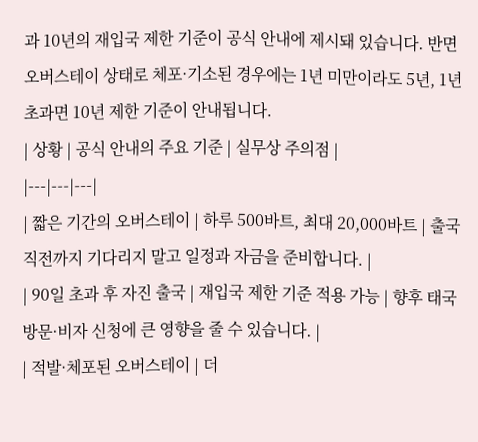과 10년의 재입국 제한 기준이 공식 안내에 제시돼 있습니다. 반면 오버스테이 상태로 체포·기소된 경우에는 1년 미만이라도 5년, 1년 초과면 10년 제한 기준이 안내됩니다.
| 상황 | 공식 안내의 주요 기준 | 실무상 주의점 |
|---|---|---|
| 짧은 기간의 오버스테이 | 하루 500바트, 최대 20,000바트 | 출국 직전까지 기다리지 말고 일정과 자금을 준비합니다. |
| 90일 초과 후 자진 출국 | 재입국 제한 기준 적용 가능 | 향후 태국 방문·비자 신청에 큰 영향을 줄 수 있습니다. |
| 적발·체포된 오버스테이 | 더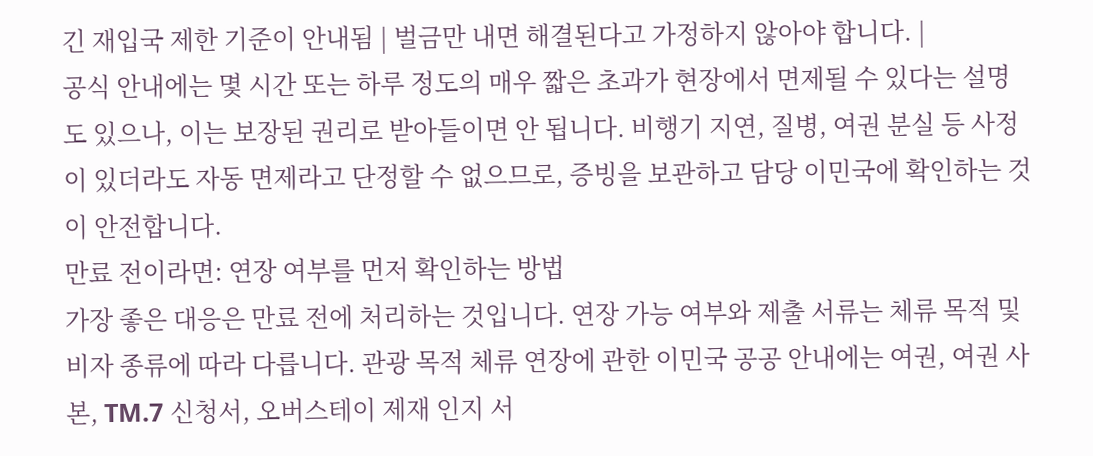긴 재입국 제한 기준이 안내됨 | 벌금만 내면 해결된다고 가정하지 않아야 합니다. |
공식 안내에는 몇 시간 또는 하루 정도의 매우 짧은 초과가 현장에서 면제될 수 있다는 설명도 있으나, 이는 보장된 권리로 받아들이면 안 됩니다. 비행기 지연, 질병, 여권 분실 등 사정이 있더라도 자동 면제라고 단정할 수 없으므로, 증빙을 보관하고 담당 이민국에 확인하는 것이 안전합니다.
만료 전이라면: 연장 여부를 먼저 확인하는 방법
가장 좋은 대응은 만료 전에 처리하는 것입니다. 연장 가능 여부와 제출 서류는 체류 목적 및 비자 종류에 따라 다릅니다. 관광 목적 체류 연장에 관한 이민국 공공 안내에는 여권, 여권 사본, TM.7 신청서, 오버스테이 제재 인지 서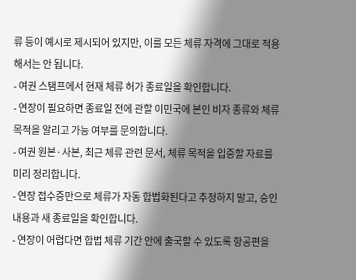류 등이 예시로 제시되어 있지만, 이를 모든 체류 자격에 그대로 적용해서는 안 됩니다.
- 여권 스탬프에서 현재 체류 허가 종료일을 확인합니다.
- 연장이 필요하면 종료일 전에 관할 이민국에 본인 비자 종류와 체류 목적을 알리고 가능 여부를 문의합니다.
- 여권 원본·사본, 최근 체류 관련 문서, 체류 목적을 입증할 자료를 미리 정리합니다.
- 연장 접수증만으로 체류가 자동 합법화된다고 추정하지 말고, 승인 내용과 새 종료일을 확인합니다.
- 연장이 어렵다면 합법 체류 기간 안에 출국할 수 있도록 항공편을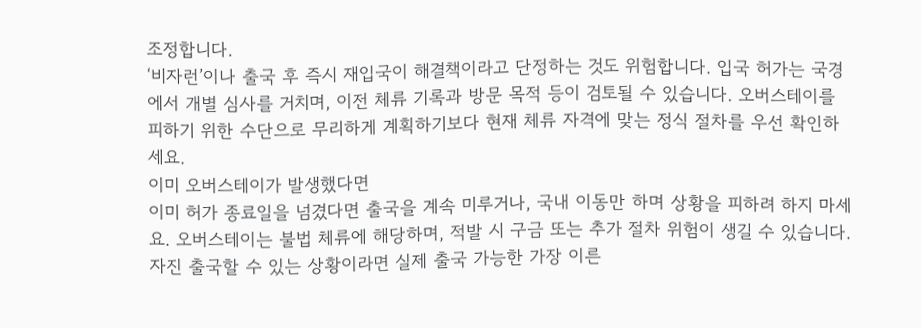조정합니다.
‘비자런’이나 출국 후 즉시 재입국이 해결책이라고 단정하는 것도 위험합니다. 입국 허가는 국경에서 개별 심사를 거치며, 이전 체류 기록과 방문 목적 등이 검토될 수 있습니다. 오버스테이를 피하기 위한 수단으로 무리하게 계획하기보다 현재 체류 자격에 맞는 정식 절차를 우선 확인하세요.
이미 오버스테이가 발생했다면
이미 허가 종료일을 넘겼다면 출국을 계속 미루거나, 국내 이동만 하며 상황을 피하려 하지 마세요. 오버스테이는 불법 체류에 해당하며, 적발 시 구금 또는 추가 절차 위험이 생길 수 있습니다. 자진 출국할 수 있는 상황이라면 실제 출국 가능한 가장 이른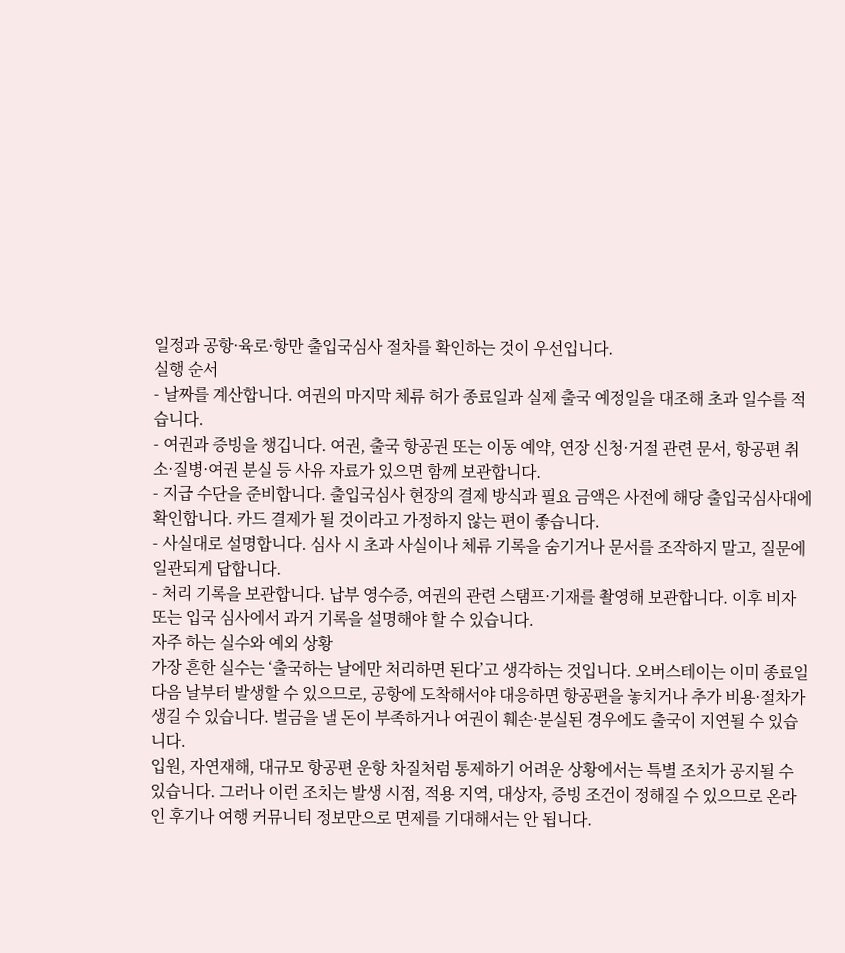일정과 공항·육로·항만 출입국심사 절차를 확인하는 것이 우선입니다.
실행 순서
- 날짜를 계산합니다. 여권의 마지막 체류 허가 종료일과 실제 출국 예정일을 대조해 초과 일수를 적습니다.
- 여권과 증빙을 챙깁니다. 여권, 출국 항공권 또는 이동 예약, 연장 신청·거절 관련 문서, 항공편 취소·질병·여권 분실 등 사유 자료가 있으면 함께 보관합니다.
- 지급 수단을 준비합니다. 출입국심사 현장의 결제 방식과 필요 금액은 사전에 해당 출입국심사대에 확인합니다. 카드 결제가 될 것이라고 가정하지 않는 편이 좋습니다.
- 사실대로 설명합니다. 심사 시 초과 사실이나 체류 기록을 숨기거나 문서를 조작하지 말고, 질문에 일관되게 답합니다.
- 처리 기록을 보관합니다. 납부 영수증, 여권의 관련 스탬프·기재를 촬영해 보관합니다. 이후 비자 또는 입국 심사에서 과거 기록을 설명해야 할 수 있습니다.
자주 하는 실수와 예외 상황
가장 흔한 실수는 ‘출국하는 날에만 처리하면 된다’고 생각하는 것입니다. 오버스테이는 이미 종료일 다음 날부터 발생할 수 있으므로, 공항에 도착해서야 대응하면 항공편을 놓치거나 추가 비용·절차가 생길 수 있습니다. 벌금을 낼 돈이 부족하거나 여권이 훼손·분실된 경우에도 출국이 지연될 수 있습니다.
입원, 자연재해, 대규모 항공편 운항 차질처럼 통제하기 어려운 상황에서는 특별 조치가 공지될 수 있습니다. 그러나 이런 조치는 발생 시점, 적용 지역, 대상자, 증빙 조건이 정해질 수 있으므로 온라인 후기나 여행 커뮤니티 정보만으로 면제를 기대해서는 안 됩니다.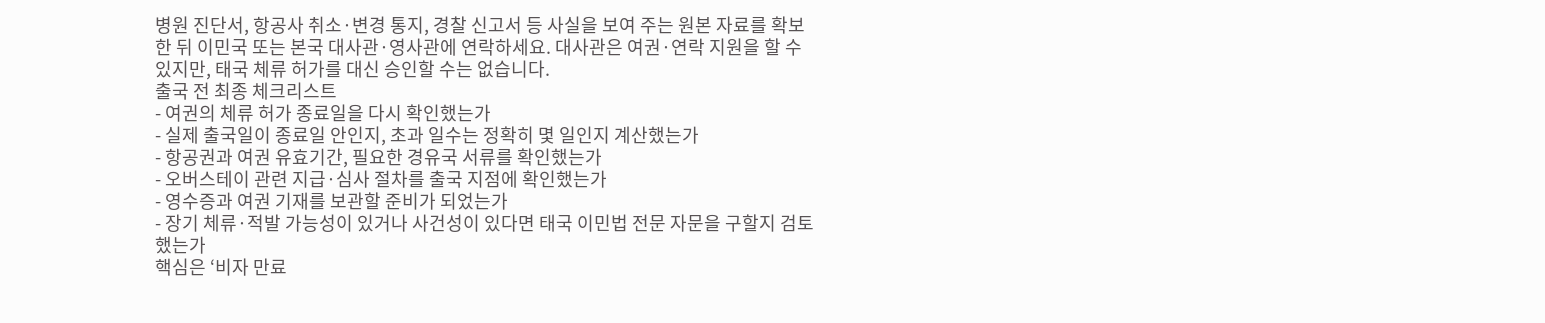병원 진단서, 항공사 취소·변경 통지, 경찰 신고서 등 사실을 보여 주는 원본 자료를 확보한 뒤 이민국 또는 본국 대사관·영사관에 연락하세요. 대사관은 여권·연락 지원을 할 수 있지만, 태국 체류 허가를 대신 승인할 수는 없습니다.
출국 전 최종 체크리스트
- 여권의 체류 허가 종료일을 다시 확인했는가
- 실제 출국일이 종료일 안인지, 초과 일수는 정확히 몇 일인지 계산했는가
- 항공권과 여권 유효기간, 필요한 경유국 서류를 확인했는가
- 오버스테이 관련 지급·심사 절차를 출국 지점에 확인했는가
- 영수증과 여권 기재를 보관할 준비가 되었는가
- 장기 체류·적발 가능성이 있거나 사건성이 있다면 태국 이민법 전문 자문을 구할지 검토했는가
핵심은 ‘비자 만료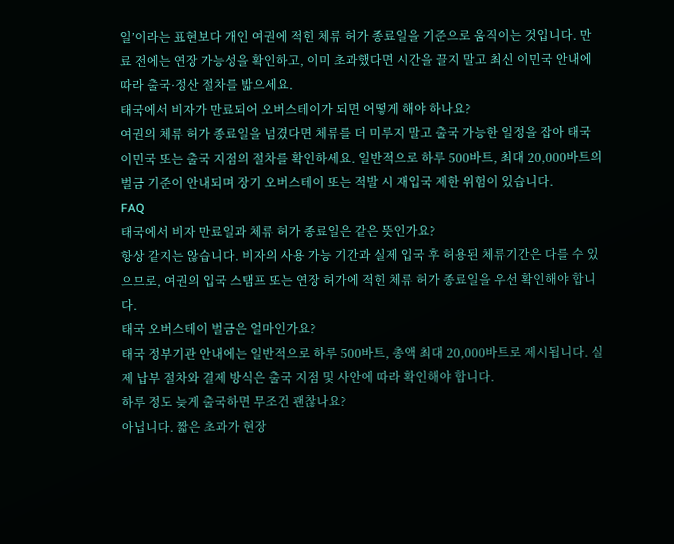일’이라는 표현보다 개인 여권에 적힌 체류 허가 종료일을 기준으로 움직이는 것입니다. 만료 전에는 연장 가능성을 확인하고, 이미 초과했다면 시간을 끌지 말고 최신 이민국 안내에 따라 출국·정산 절차를 밟으세요.
태국에서 비자가 만료되어 오버스테이가 되면 어떻게 해야 하나요?
여권의 체류 허가 종료일을 넘겼다면 체류를 더 미루지 말고 출국 가능한 일정을 잡아 태국 이민국 또는 출국 지점의 절차를 확인하세요. 일반적으로 하루 500바트, 최대 20,000바트의 벌금 기준이 안내되며 장기 오버스테이 또는 적발 시 재입국 제한 위험이 있습니다.
FAQ
태국에서 비자 만료일과 체류 허가 종료일은 같은 뜻인가요?
항상 같지는 않습니다. 비자의 사용 가능 기간과 실제 입국 후 허용된 체류기간은 다를 수 있으므로, 여권의 입국 스탬프 또는 연장 허가에 적힌 체류 허가 종료일을 우선 확인해야 합니다.
태국 오버스테이 벌금은 얼마인가요?
태국 정부기관 안내에는 일반적으로 하루 500바트, 총액 최대 20,000바트로 제시됩니다. 실제 납부 절차와 결제 방식은 출국 지점 및 사안에 따라 확인해야 합니다.
하루 정도 늦게 출국하면 무조건 괜찮나요?
아닙니다. 짧은 초과가 현장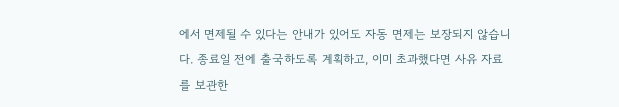에서 면제될 수 있다는 안내가 있어도 자동 면제는 보장되지 않습니다. 종료일 전에 출국하도록 계획하고, 이미 초과했다면 사유 자료를 보관한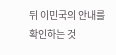뒤 이민국의 안내를 확인하는 것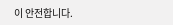이 안전합니다.